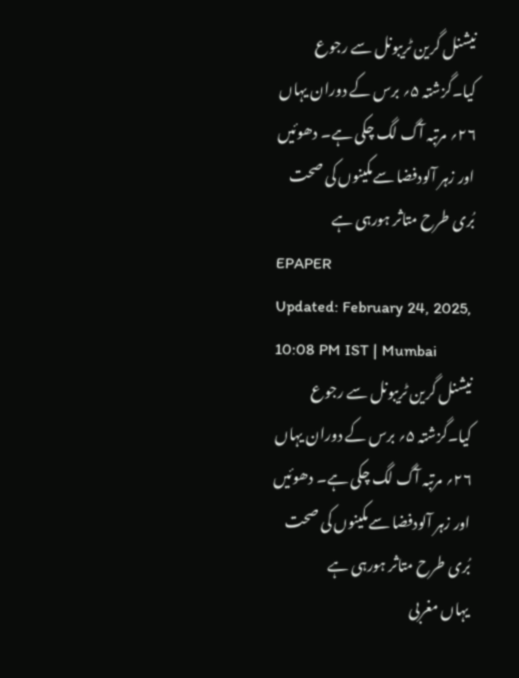نیشنل گرین ٹریبونل سے رجوع کیا۔گزشتہ ۵؍ برس کے دوران یہاں ۲۶؍ مرتبہ آگ لگ چکی ہے۔ دھوئیں اور زہر آلودفضا سےمکینوں کی صحت بُری طرح متاثر ہورہی ہے
EPAPER
Updated: February 24, 2025, 10:08 PM IST | Mumbai
نیشنل گرین ٹریبونل سے رجوع کیا۔گزشتہ ۵؍ برس کے دوران یہاں ۲۶؍ مرتبہ آگ لگ چکی ہے۔ دھوئیں اور زہر آلودفضا سےمکینوں کی صحت بُری طرح متاثر ہورہی ہے
یہاں مغربی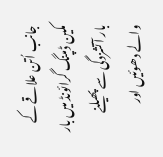جانب اُتن علاقے کے مکین ڈمپنگ گرائونڈ میں بار بار آتشزدگی سے پھیلنے والے دھوئیں اور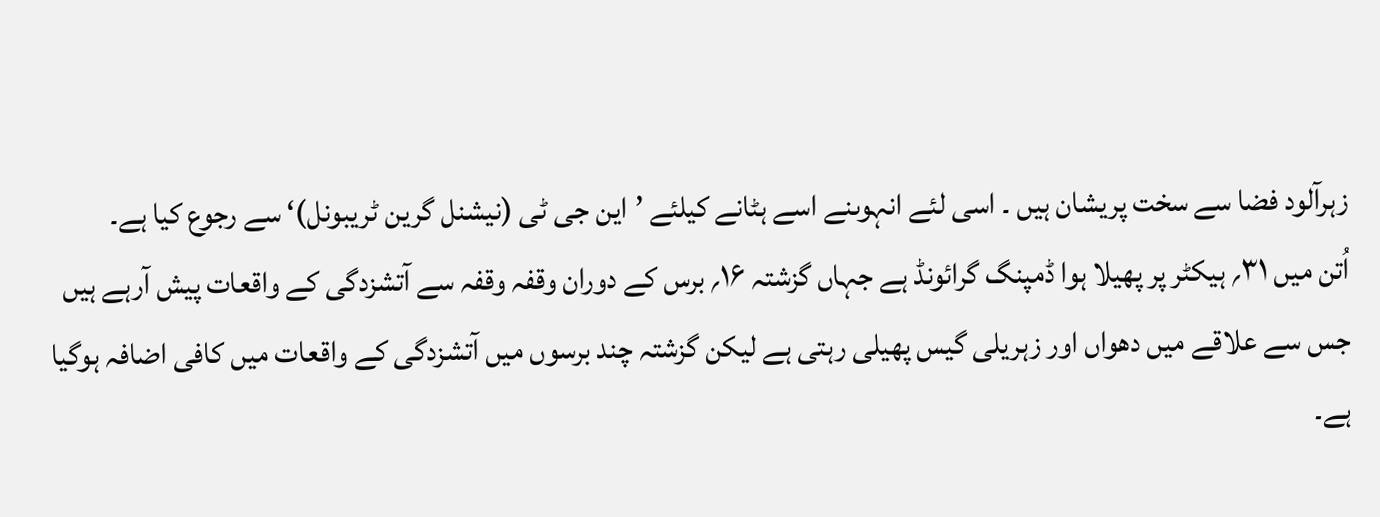زہرآلود فضا سے سخت پریشان ہیں ۔ اسی لئے انہوںنے اسے ہٹانے کیلئے ’این جی ٹی (نیشنل گرین ٹریبونل)‘ سے رجوع کیا ہے۔
اُتن میں ۳۱؍ ہیکٹر پر پھیلا ہوا ڈمپنگ گرائونڈ ہے جہاں گزشتہ ۱۶؍ برس کے دوران وقفہ وقفہ سے آتشزدگی کے واقعات پیش آرہے ہیں جس سے علاقے میں دھواں اور زہریلی گیس پھیلی رہتی ہے لیکن گزشتہ چند برسوں میں آتشزدگی کے واقعات میں کافی اضافہ ہوگیا ہے۔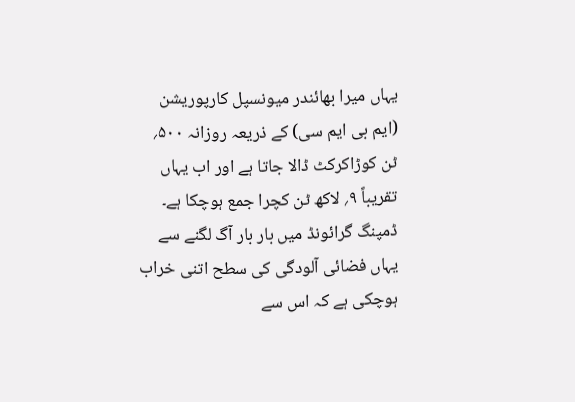یہاں میرا بھائندر میونسپل کارپوریشن (ایم بی ایم سی) کے ذریعہ روزانہ ۵۰۰؍ ٹن کوڑاکرکٹ ڈالا جاتا ہے اور اب یہاں تقریباً ۹؍ لاکھ ٹن کچرا جمع ہوچکا ہے۔
ڈمپنگ گرائونڈ میں بار بار آگ لگنے سے یہاں فضائی آلودگی کی سطح اتنی خراب ہوچکی ہے کہ اس سے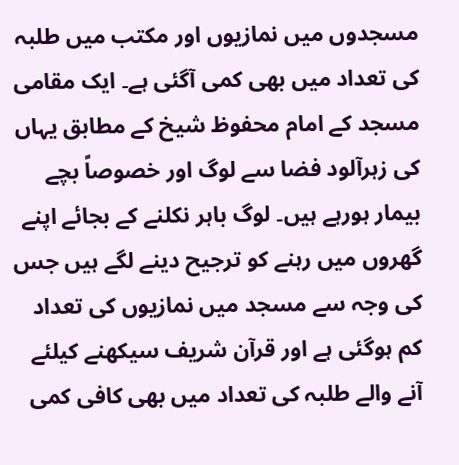مسجدوں میں نمازیوں اور مکتب میں طلبہ کی تعداد میں بھی کمی آگئی ہے۔ ایک مقامی مسجد کے امام محفوظ شیخ کے مطابق یہاں کی زہرآلود فضا سے لوگ اور خصوصاً بچے بیمار ہورہے ہیں۔ لوگ باہر نکلنے کے بجائے اپنے گھروں میں رہنے کو ترجیح دینے لگے ہیں جس کی وجہ سے مسجد میں نمازیوں کی تعداد کم ہوگئی ہے اور قرآن شریف سیکھنے کیلئے آنے والے طلبہ کی تعداد میں بھی کافی کمی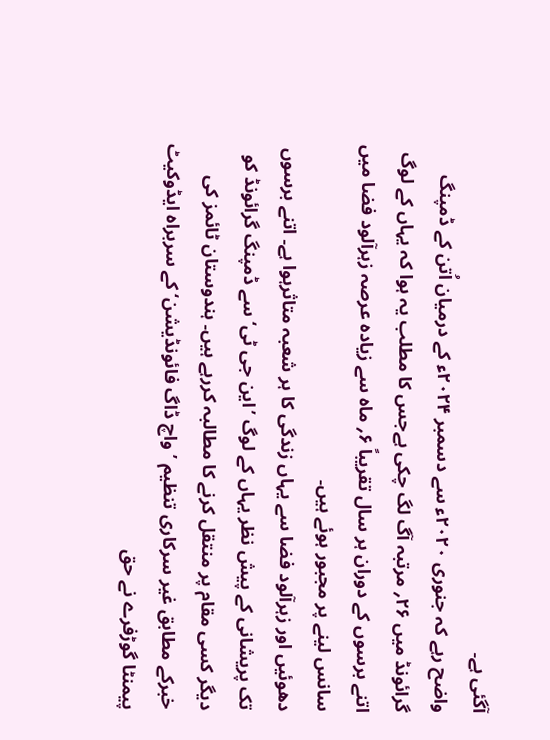آگئی ہے۔
واضح رہے کہ جنوری ۲۰۲۰ء سے دسمبر ۲۰۲۴ء کے درمیان اُتن کے ڈمپنگ گرائونڈ میں ۲۶؍ مرتبہ آگ لگ چکی ہےجس کا مطلب یہ ہوا کہ یہاں کے لوگ اتنے برسوں کے دوران ہر سال تقریباً ۶؍ ماہ سے زیادہ عرصہ زہرآلود فضا میں سانس لینے پر مجبور ہوئے ہیں۔
دھوئیں اور زہرآلود فضا سے یہاں زندگی کا ہر شعبہ متاثرہوا ہے۔ اتنے برسوں تک پریشانی کے پیش نظر یہاں کے لوگ ’این جی ٹی‘ سے ڈمپنگ گرائونڈ کو دیگر کسی مقام پر منتقل کرنے کا مطالبہ کررہے ہیں۔ ہندوستان ٹائمز کی خبرکے مطابق غیر سرکاری تنظیم ’واچ ڈاگ فائونڈیشن‘ کے سربراہ ایڈوکیٹ پیمنٹا گوڑفرے نے حق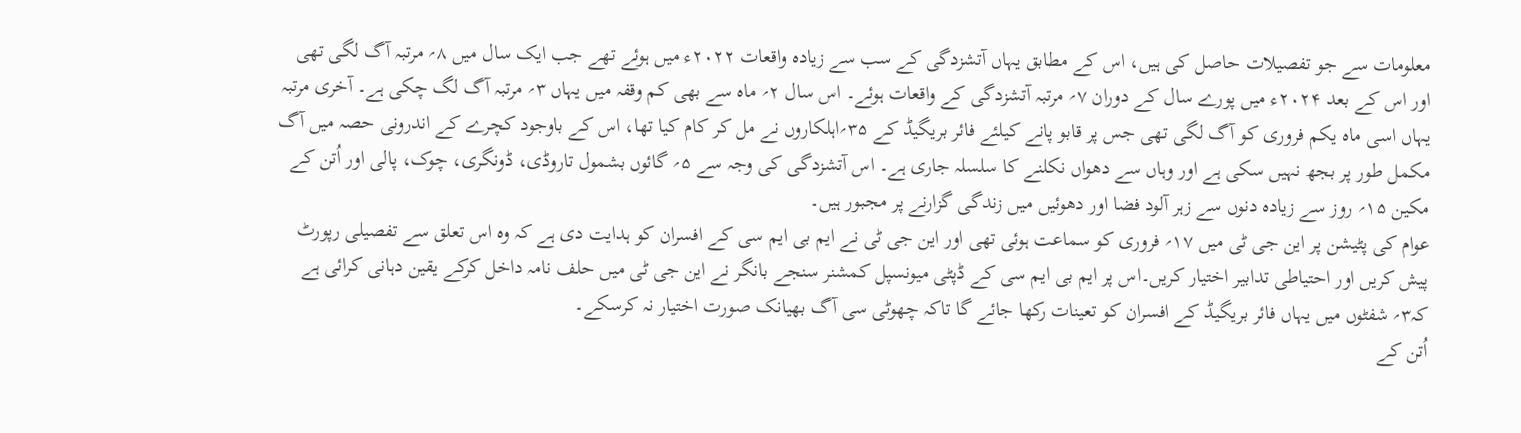معلومات سے جو تفصیلات حاصل کی ہیں، اس کے مطابق یہاں آتشزدگی کے سب سے زیادہ واقعات ۲۰۲۲ء میں ہوئے تھے جب ایک سال میں ۸؍ مرتبہ آگ لگی تھی اور اس کے بعد ۲۰۲۴ء میں پورے سال کے دوران ۷؍ مرتبہ آتشزدگی کے واقعات ہوئے۔ اس سال ۲؍ ماہ سے بھی کم وقفہ میں یہاں ۳؍ مرتبہ آگ لگ چکی ہے۔ آخری مرتبہ یہاں اسی ماہ یکم فروری کو آگ لگی تھی جس پر قابو پانے کیلئے فائر بریگیڈ کے ۳۵؍اہلکاروں نے مل کر کام کیا تھا، اس کے باوجود کچرے کے اندرونی حصہ میں آگ مکمل طور پر بجھ نہیں سکی ہے اور وہاں سے دھواں نکلنے کا سلسلہ جاری ہے۔ اس آتشزدگی کی وجہ سے ۵؍ گائوں بشمول تاروڈی، ڈونگری، چوک، پالی اور اُتن کے مکین ۱۵؍ روز سے زیادہ دنوں سے زہر آلود فضا اور دھوئیں میں زندگی گزارنے پر مجبور ہیں۔
عوام کی پٹیشن پر این جی ٹی میں ۱۷؍ فروری کو سماعت ہوئی تھی اور این جی ٹی نے ایم بی ایم سی کے افسران کو ہدایت دی ہے کہ وہ اس تعلق سے تفصیلی رپورٹ پیش کریں اور احتیاطی تدابیر اختیار کریں۔اس پر ایم بی ایم سی کے ڈپٹی میونسپل کمشنر سنجے بانگر نے این جی ٹی میں حلف نامہ داخل کرکے یقین دہانی کرائی ہے کہ۳؍ شفٹوں میں یہاں فائر بریگیڈ کے افسران کو تعینات رکھا جائے گا تاکہ چھوٹی سی آگ بھیانک صورت اختیار نہ کرسکے۔
اُتن کے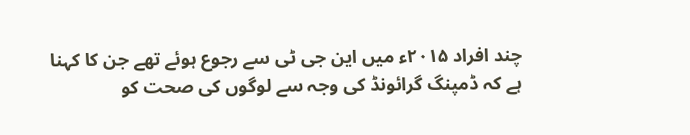چند افراد ۲۰۱۵ء میں این جی ٹی سے رجوع ہوئے تھے جن کا کہنا ہے کہ ڈمپنگ گرائونڈ کی وجہ سے لوگوں کی صحت کو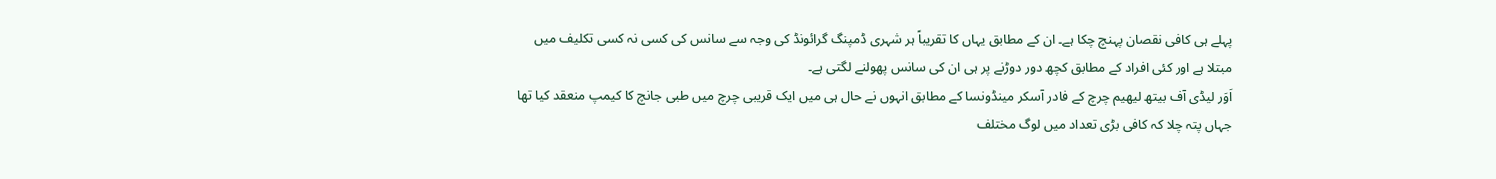پہلے ہی کافی نقصان پہنچ چکا ہے۔ ان کے مطابق یہاں کا تقریباً ہر شہری ڈمپنگ گرائونڈ کی وجہ سے سانس کی کسی نہ کسی تکلیف میں مبتلا ہے اور کئی افراد کے مطابق کچھ دور دوڑنے پر ہی ان کی سانس پھولنے لگتی ہے۔
اَوَر لیڈی آف بیتھ لیھیم چرچ کے فادر آسکر مینڈونسا کے مطابق انہوں نے حال ہی میں ایک قریبی چرچ میں طبی جانچ کا کیمپ منعقد کیا تھا جہاں پتہ چلا کہ کافی بڑی تعداد میں لوگ مختلف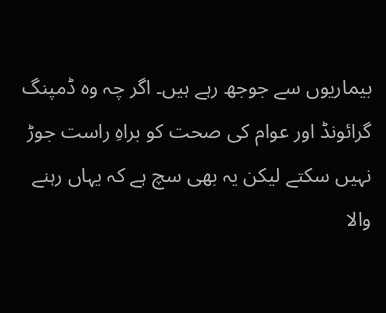بیماریوں سے جوجھ رہے ہیں۔ اگر چہ وہ ڈمپنگ گرائونڈ اور عوام کی صحت کو براہِ راست جوڑ نہیں سکتے لیکن یہ بھی سچ ہے کہ یہاں رہنے والا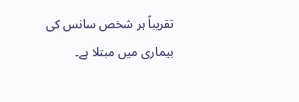تقریباً ہر شخص سانس کی بیماری میں مبتلا ہے۔